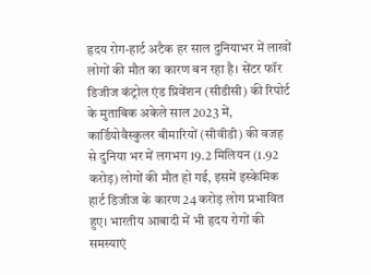हृदय रोग-हार्ट अटैक हर साल दुनियाभर में लाखों लोगों की मौत का कारण बन रहा है। सेंटर फॉर डिजीज कंट्रोल एंड प्रिवेंशन (सीडीसी) की रिपोर्ट के मुताबिक अकेले साल 2023 में, कार्डियोवैस्कुलर बीमारियों (सीवीडी) की वजह से दुनिया भर में लगभग 19.2 मिलियन (1.92 करोड़) लोगों की मौत हो गई, इसमें इस्केमिक हार्ट डिजीज के कारण 24 करोड़ लोग प्रभावित हुए। भारतीय आबादी में भी हृदय रोगों की समस्याएं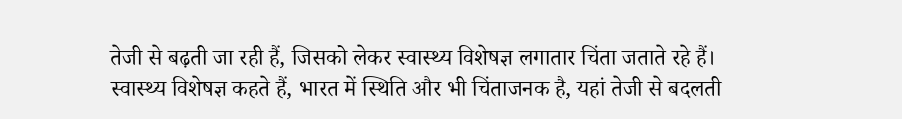तेजी से बढ़ती जा रही हैं, जिसको लेकर स्वास्थ्य विशेषज्ञ लगातार चिंता जताते रहे हैं।
स्वास्थ्य विशेषज्ञ कहते हैं, भारत में स्थिति और भी चिंताजनक है, यहां तेजी से बदलती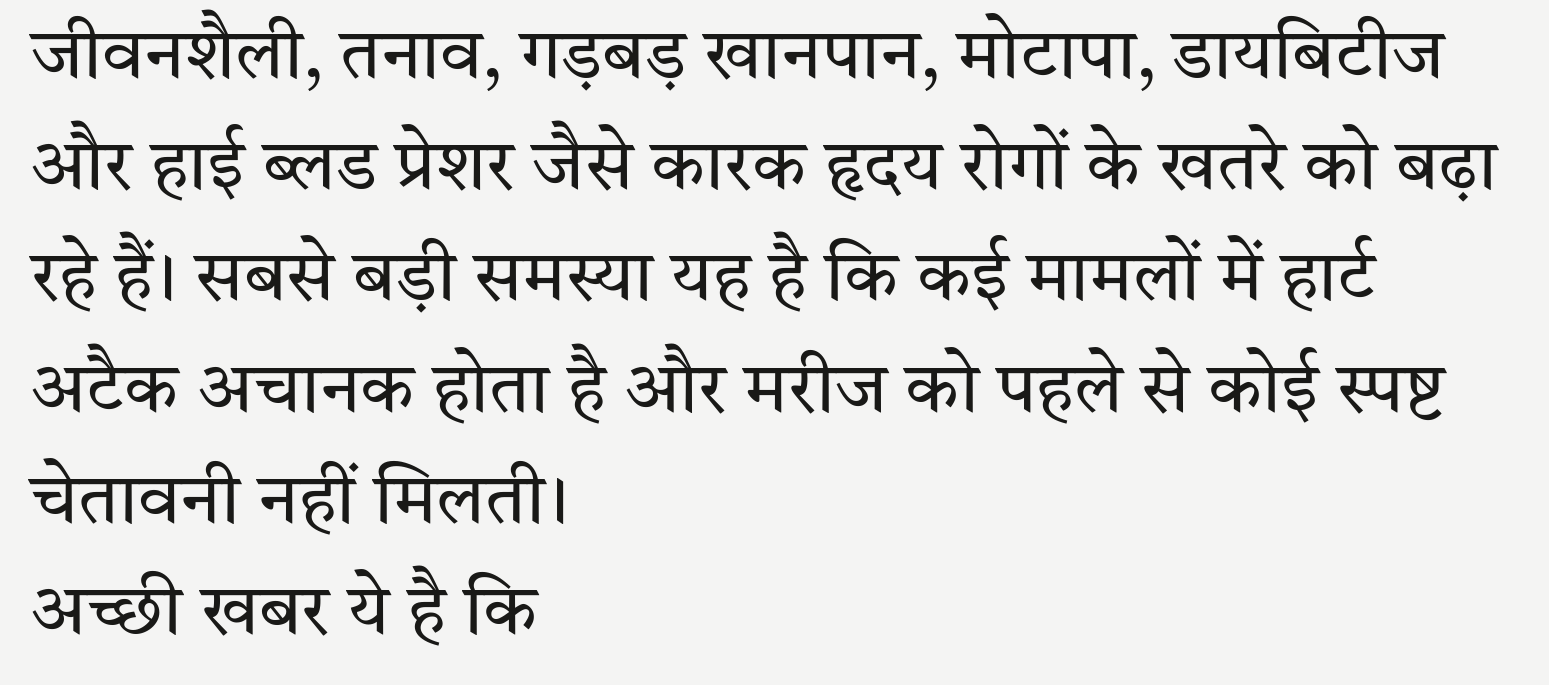जीवनशैली, तनाव, गड़बड़ खानपान, मोटापा, डायबिटीज और हाई ब्लड प्रेशर जैसे कारक हृदय रोगों के खतरे को बढ़ा रहे हैं। सबसे बड़ी समस्या यह है कि कई मामलों में हार्ट अटैक अचानक होता है और मरीज को पहले से कोई स्पष्ट चेतावनी नहीं मिलती।
अच्छी खबर ये है कि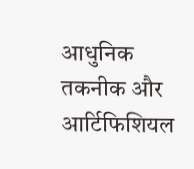आधुनिक तकनीक और आर्टिफिशियल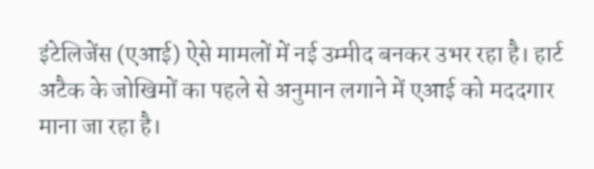इंटेलिजेंस (एआई) ऐसे मामलों में नई उम्मीद बनकर उभर रहा है। हार्ट अटैक के जोखिमों का पहले से अनुमान लगाने में एआई को मददगार माना जा रहा है।